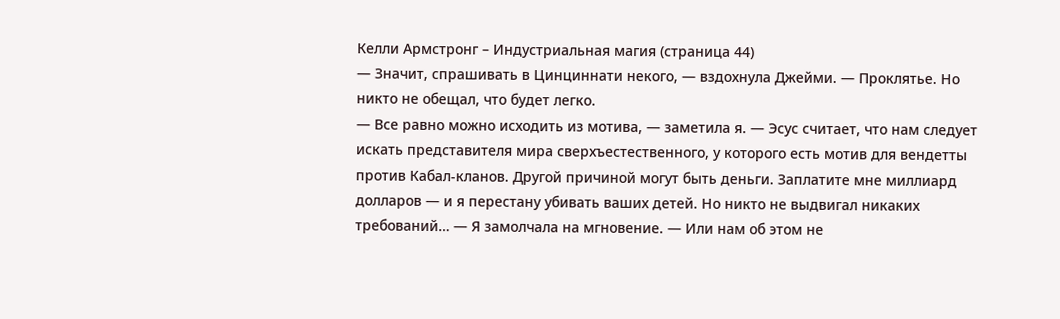Келли Армстронг – Индустриальная магия (страница 44)
— Значит, спрашивать в Цинциннати некого, — вздохнула Джейми. — Проклятье. Но никто не обещал, что будет легко.
— Все равно можно исходить из мотива, — заметила я. — Эсус считает, что нам следует искать представителя мира сверхъестественного, у которого есть мотив для вендетты против Кабал-кланов. Другой причиной могут быть деньги. Заплатите мне миллиард долларов — и я перестану убивать ваших детей. Но никто не выдвигал никаких требований… — Я замолчала на мгновение. — Или нам об этом не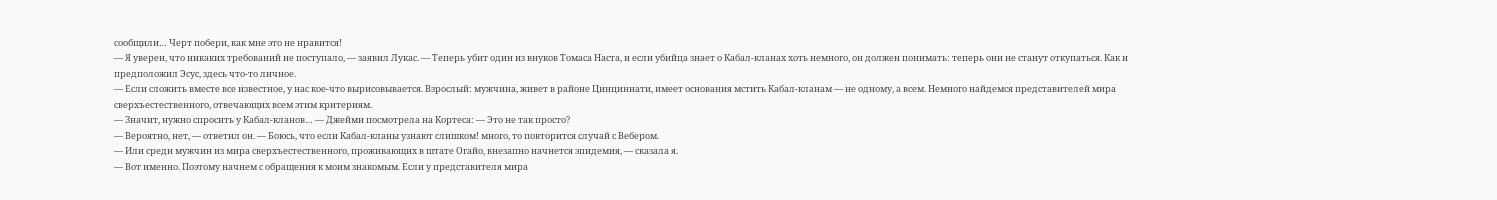сообщили… Черт побери, как мне это не нравится!
— Я уверен, что никаких требований не поступало, — заявил Лукас. — Теперь убит один из внуков Томаса Наста, и если убийца знает о Кабал-кланах хоть немного, он должен понимать: теперь они не станут откупаться. Как и предположил Эсус, здесь что-то личное.
— Если сложить вместе все известное, у нас кое-что вырисовывается. Взрослый: мужчина, живет в районе Цинциннати, имеет основания мстить Кабал-кланам — не одному, а всем. Немного найдемся представителей мира сверхъестественного, отвечающих всем этим критериям.
— Значит, нужно спросить у Кабал-кланов… — Джейми посмотрела на Кортеса: — Это не так просто?
— Вероятно, нет, — ответил он. — Боюсь, что если Кабал-кланы узнают слишком! много, то повторится случай с Вебером.
— Или среди мужчин из мира сверхъестественного, проживающих в штате Огайо, внезапно начнется эпидемия, — сказала я.
— Вот именно. Поэтому начнем с обращения к моим знакомым. Если у представителя мира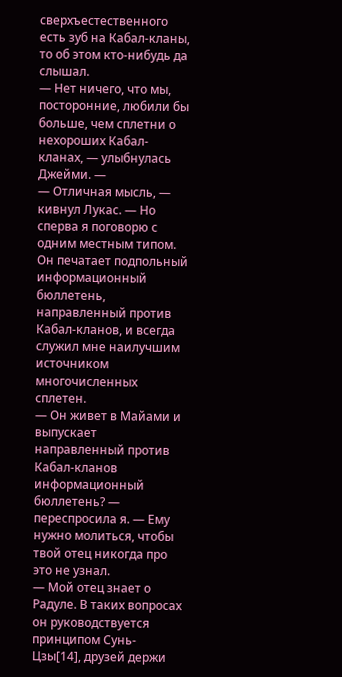сверхъестественного есть зуб на Кабал-кланы, то об этом кто-нибудь да слышал.
— Нет ничего, что мы, посторонние, любили бы больше, чем сплетни о нехороших Кабал-кланах, — улыбнулась Джейми. —
— Отличная мысль, — кивнул Лукас. — Но сперва я поговорю с одним местным типом. Он печатает подпольный информационный бюллетень, направленный против Кабал-кланов, и всегда служил мне наилучшим источником многочисленных сплетен.
— Он живет в Майами и выпускает направленный против Кабал-кланов информационный бюллетень? — переспросила я. — Ему нужно молиться, чтобы твой отец никогда про это не узнал.
— Мой отец знает о Радуле. В таких вопросах он руководствуется принципом Сунь-Цзы[14], друзей держи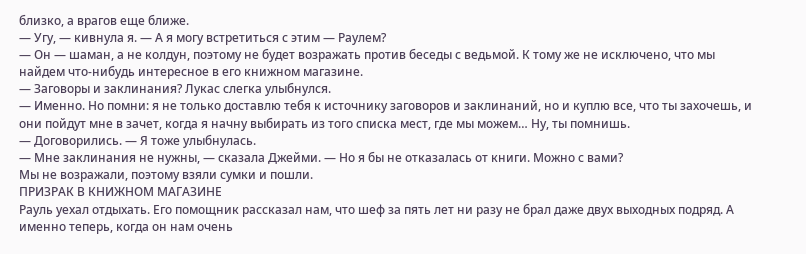близко, а врагов еще ближе.
— Угу, — кивнула я. — А я могу встретиться с этим — Раулем?
— Он — шаман, а не колдун, поэтому не будет возражать против беседы с ведьмой. К тому же не исключено, что мы найдем что-нибудь интересное в его книжном магазине.
— Заговоры и заклинания? Лукас слегка улыбнулся.
— Именно. Но помни: я не только доставлю тебя к источнику заговоров и заклинаний, но и куплю все, что ты захочешь, и они пойдут мне в зачет, когда я начну выбирать из того списка мест, где мы можем… Ну, ты помнишь.
— Договорились. — Я тоже улыбнулась.
— Мне заклинания не нужны, — сказала Джейми. — Но я бы не отказалась от книги. Можно с вами?
Мы не возражали, поэтому взяли сумки и пошли.
ПРИЗРАК В КНИЖНОМ МАГАЗИНЕ
Рауль уехал отдыхать. Его помощник рассказал нам, что шеф за пять лет ни разу не брал даже двух выходных подряд. А именно теперь, когда он нам очень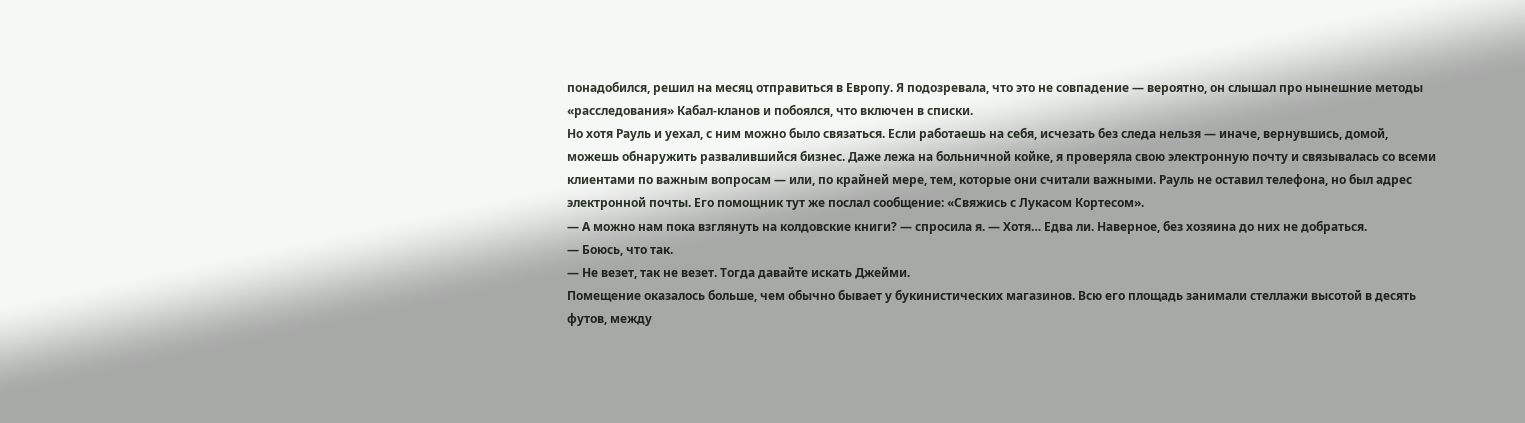понадобился, решил на месяц отправиться в Европу. Я подозревала, что это не совпадение — вероятно, он слышал про нынешние методы «расследования» Кабал-кланов и побоялся, что включен в списки.
Но хотя Рауль и уехал, с ним можно было связаться. Если работаешь на себя, исчезать без следа нельзя — иначе, вернувшись, домой, можешь обнаружить развалившийся бизнес. Даже лежа на больничной койке, я проверяла свою электронную почту и связывалась со всеми клиентами по важным вопросам — или, по крайней мере, тем, которые они считали важными. Рауль не оставил телефона, но был адрес электронной почты. Его помощник тут же послал сообщение: «Свяжись с Лукасом Кортесом».
— А можно нам пока взглянуть на колдовские книги? — спросила я. — Хотя… Едва ли. Наверное, без хозяина до них не добраться.
— Боюсь, что так.
— Не везет, так не везет. Тогда давайте искать Джейми.
Помещение оказалось больше, чем обычно бывает у букинистических магазинов. Всю его площадь занимали стеллажи высотой в десять футов, между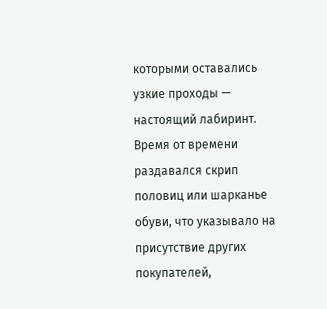которыми оставались узкие проходы — настоящий лабиринт. Время от времени раздавался скрип половиц или шарканье обуви, что указывало на присутствие других покупателей,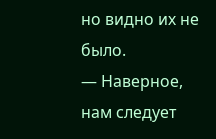но видно их не было.
— Наверное, нам следует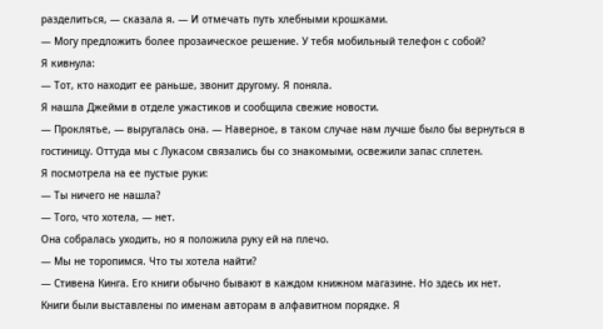разделиться, — сказала я. — И отмечать путь хлебными крошками.
— Могу предложить более прозаическое решение. У тебя мобильный телефон с собой?
Я кивнула:
— Тот, кто находит ее раньше, звонит другому. Я поняла.
Я нашла Джейми в отделе ужастиков и сообщила свежие новости.
— Проклятье, — выругалась она. — Наверное, в таком случае нам лучше было бы вернуться в гостиницу. Оттуда мы с Лукасом связались бы со знакомыми, освежили запас сплетен.
Я посмотрела на ее пустые руки:
— Ты ничего не нашла?
— Того, что хотела, — нет.
Она собралась уходить, но я положила руку ей на плечо.
— Мы не торопимся. Что ты хотела найти?
— Стивена Кинга. Его книги обычно бывают в каждом книжном магазине. Но здесь их нет.
Книги были выставлены по именам авторам в алфавитном порядке. Я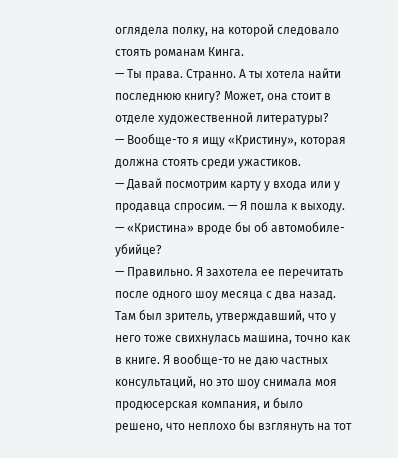оглядела полку, на которой следовало стоять романам Кинга.
— Ты права. Странно. А ты хотела найти последнюю книгу? Может, она стоит в отделе художественной литературы?
— Вообще-то я ищу «Кристину», которая должна стоять среди ужастиков.
— Давай посмотрим карту у входа или у продавца спросим. — Я пошла к выходу. — «Кристина» вроде бы об автомобиле-убийце?
— Правильно. Я захотела ее перечитать после одного шоу месяца с два назад. Там был зритель, утверждавший, что у него тоже свихнулась машина, точно как в книге. Я вообще-то не даю частных консультаций, но это шоу снимала моя продюсерская компания, и было решено, что неплохо бы взглянуть на тот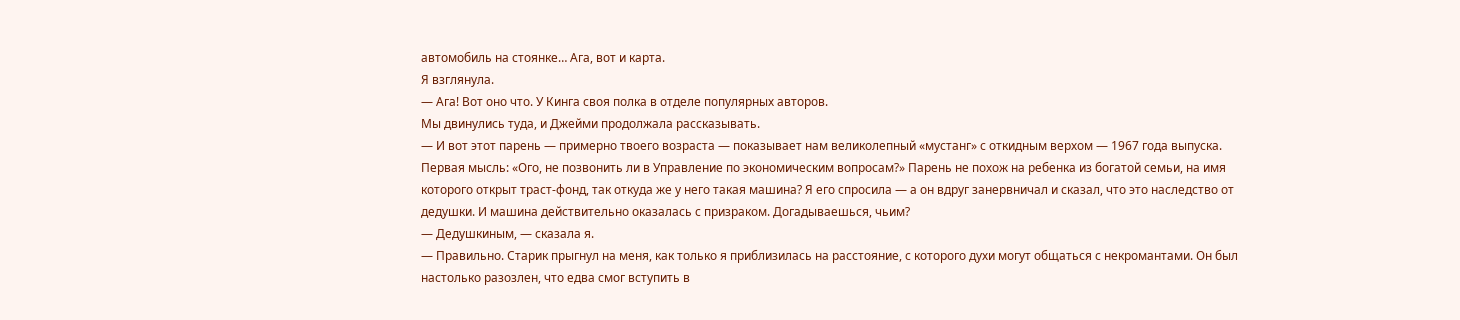автомобиль на стоянке… Ага, вот и карта.
Я взглянула.
— Ага! Вот оно что. У Кинга своя полка в отделе популярных авторов.
Мы двинулись туда, и Джейми продолжала рассказывать.
— И вот этот парень — примерно твоего возраста — показывает нам великолепный «мустанг» с откидным верхом — 1967 года выпуска. Первая мысль: «Ого, не позвонить ли в Управление по экономическим вопросам?» Парень не похож на ребенка из богатой семьи, на имя которого открыт траст-фонд, так откуда же у него такая машина? Я его спросила — а он вдруг занервничал и сказал, что это наследство от дедушки. И машина действительно оказалась с призраком. Догадываешься, чьим?
— Дедушкиным, — сказала я.
— Правильно. Старик прыгнул на меня, как только я приблизилась на расстояние, с которого духи могут общаться с некромантами. Он был настолько разозлен, что едва смог вступить в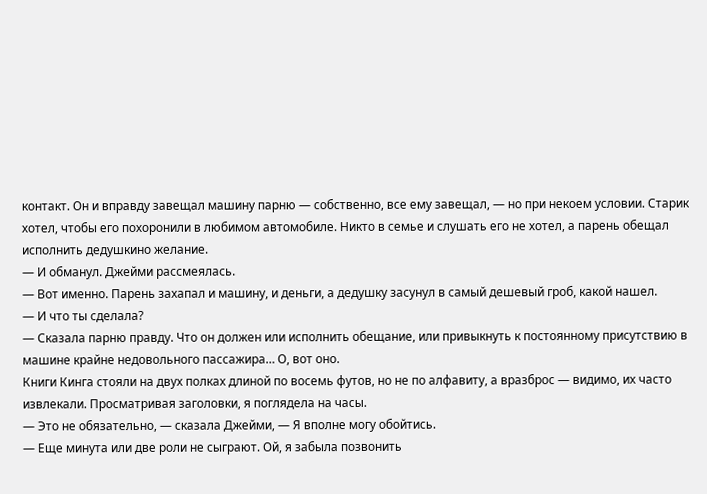контакт. Он и вправду завещал машину парню — собственно, все ему завещал, — но при некоем условии. Старик хотел, чтобы его похоронили в любимом автомобиле. Никто в семье и слушать его не хотел, а парень обещал исполнить дедушкино желание.
— И обманул. Джейми рассмеялась.
— Вот именно. Парень захапал и машину, и деньги, а дедушку засунул в самый дешевый гроб, какой нашел.
— И что ты сделала?
— Сказала парню правду. Что он должен или исполнить обещание, или привыкнуть к постоянному присутствию в машине крайне недовольного пассажира… О, вот оно.
Книги Кинга стояли на двух полках длиной по восемь футов, но не по алфавиту, а вразброс — видимо, их часто извлекали. Просматривая заголовки, я поглядела на часы.
— Это не обязательно, — сказала Джейми, — Я вполне могу обойтись.
— Еще минута или две роли не сыграют. Ой, я забыла позвонить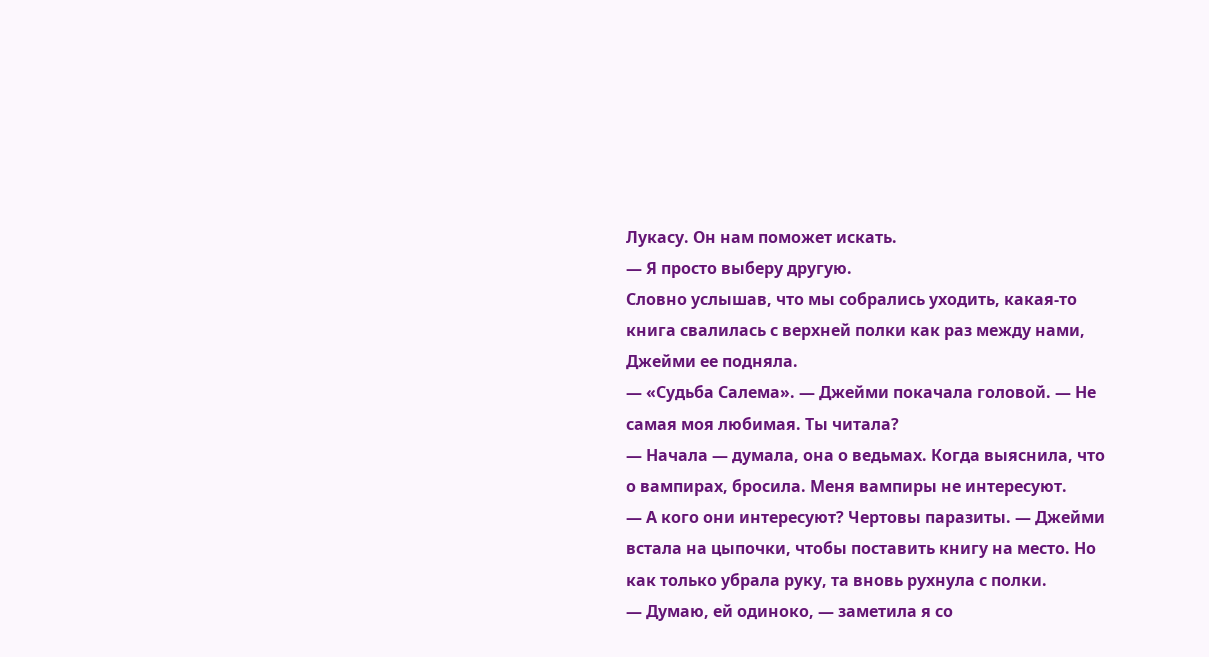Лукасу. Он нам поможет искать.
— Я просто выберу другую.
Словно услышав, что мы собрались уходить, какая-то книга свалилась с верхней полки как раз между нами, Джейми ее подняла.
— «Судьба Салема». — Джейми покачала головой. — Не самая моя любимая. Ты читала?
— Начала — думала, она о ведьмах. Когда выяснила, что о вампирах, бросила. Меня вампиры не интересуют.
— А кого они интересуют? Чертовы паразиты. — Джейми встала на цыпочки, чтобы поставить книгу на место. Но как только убрала руку, та вновь рухнула с полки.
— Думаю, ей одиноко, — заметила я со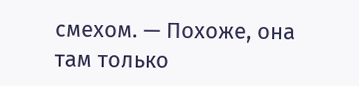смехом. — Похоже, она там только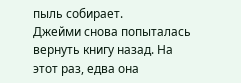пыль собирает.
Джейми снова попыталась вернуть книгу назад. На этот раз, едва она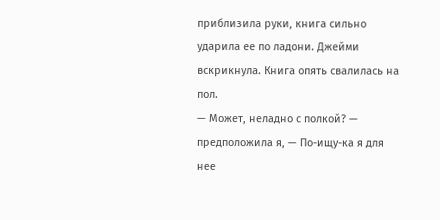приблизила руки, книга сильно ударила ее по ладони. Джейми вскрикнула. Книга опять свалилась на пол.
— Может, неладно с полкой? — предположила я, — По-ищу-ка я для нее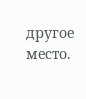другое место.